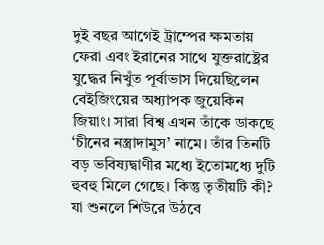দুই বছর আগেই ট্রাম্পের ক্ষমতায় ফেরা এবং ইরানের সাথে যুক্তরাষ্ট্রের যুদ্ধের নিখুঁত পূর্বাভাস দিয়েছিলেন বেইজিংয়ের অধ্যাপক জুয়েকিন জিয়াং। সারা বিশ্ব এখন তাঁকে ডাকছে ‘চীনের নস্ত্রাদামুস’ নামে। তাঁর তিনটি বড় ভবিষ্যদ্বাণীর মধ্যে ইতোমধ্যে দুটি হুবহু মিলে গেছে। কিন্তু তৃতীয়টি কী? যা শুনলে শিউরে উঠবে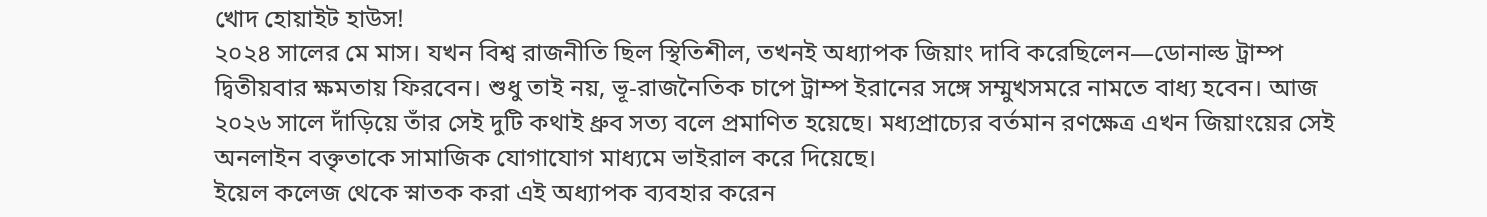খোদ হোয়াইট হাউস!
২০২৪ সালের মে মাস। যখন বিশ্ব রাজনীতি ছিল স্থিতিশীল, তখনই অধ্যাপক জিয়াং দাবি করেছিলেন—ডোনাল্ড ট্রাম্প দ্বিতীয়বার ক্ষমতায় ফিরবেন। শুধু তাই নয়, ভূ-রাজনৈতিক চাপে ট্রাম্প ইরানের সঙ্গে সম্মুখসমরে নামতে বাধ্য হবেন। আজ ২০২৬ সালে দাঁড়িয়ে তাঁর সেই দুটি কথাই ধ্রুব সত্য বলে প্রমাণিত হয়েছে। মধ্যপ্রাচ্যের বর্তমান রণক্ষেত্র এখন জিয়াংয়ের সেই অনলাইন বক্তৃতাকে সামাজিক যোগাযোগ মাধ্যমে ভাইরাল করে দিয়েছে।
ইয়েল কলেজ থেকে স্নাতক করা এই অধ্যাপক ব্যবহার করেন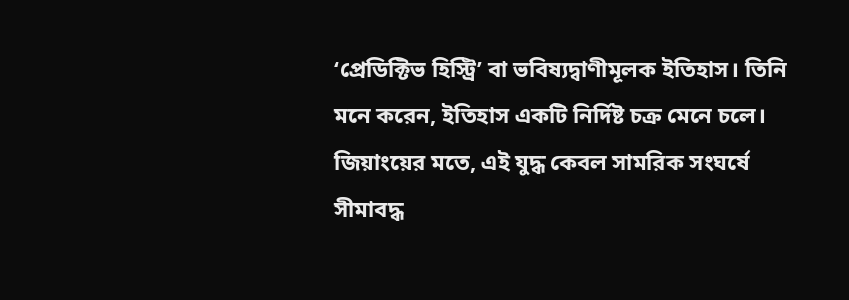‘প্রেডিক্টিভ হিস্ট্রি’ বা ভবিষ্যদ্বাণীমূলক ইতিহাস। তিনি মনে করেন, ইতিহাস একটি নির্দিষ্ট চক্র মেনে চলে। জিয়াংয়ের মতে, এই যুদ্ধ কেবল সামরিক সংঘর্ষে সীমাবদ্ধ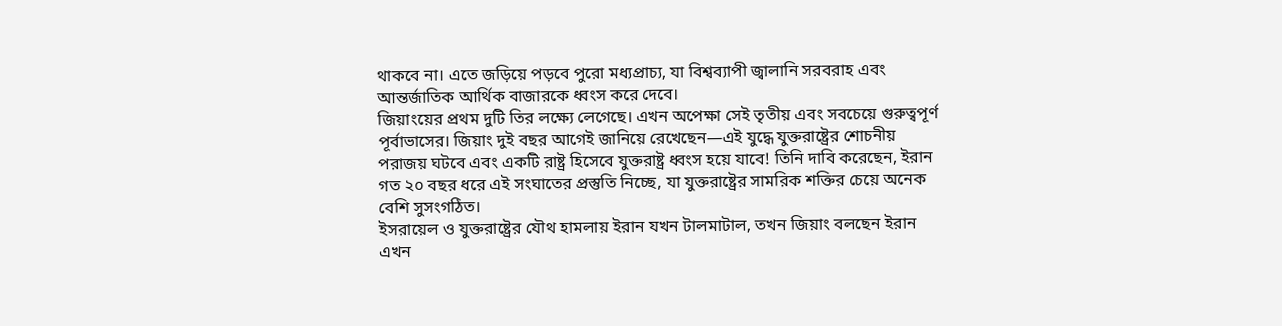থাকবে না। এতে জড়িয়ে পড়বে পুরো মধ্যপ্রাচ্য, যা বিশ্বব্যাপী জ্বালানি সরবরাহ এবং আন্তর্জাতিক আর্থিক বাজারকে ধ্বংস করে দেবে।
জিয়াংয়ের প্রথম দুটি তির লক্ষ্যে লেগেছে। এখন অপেক্ষা সেই তৃতীয় এবং সবচেয়ে গুরুত্বপূর্ণ পূর্বাভাসের। জিয়াং দুই বছর আগেই জানিয়ে রেখেছেন—এই যুদ্ধে যুক্তরাষ্ট্রের শোচনীয় পরাজয় ঘটবে এবং একটি রাষ্ট্র হিসেবে যুক্তরাষ্ট্র ধ্বংস হয়ে যাবে! তিনি দাবি করেছেন, ইরান গত ২০ বছর ধরে এই সংঘাতের প্রস্তুতি নিচ্ছে, যা যুক্তরাষ্ট্রের সামরিক শক্তির চেয়ে অনেক বেশি সুসংগঠিত।
ইসরায়েল ও যুক্তরাষ্ট্রের যৌথ হামলায় ইরান যখন টালমাটাল, তখন জিয়াং বলছেন ইরান এখন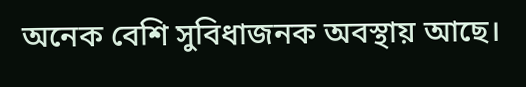অনেক বেশি সুবিধাজনক অবস্থায় আছে।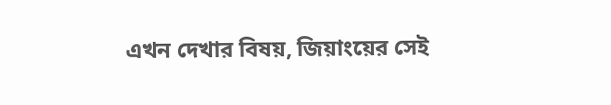এখন দেখার বিষয়, জিয়াংয়ের সেই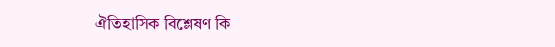ঐতিহাসিক বিশ্লেষণ কি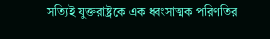সত্যিই যুক্তরাষ্ট্রকে এক ধ্বংসাত্মক পরিণতির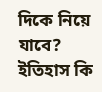দিকে নিয়ে যাবে? ইতিহাস কি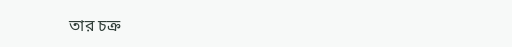তার চক্র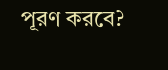পূরণ করবে?